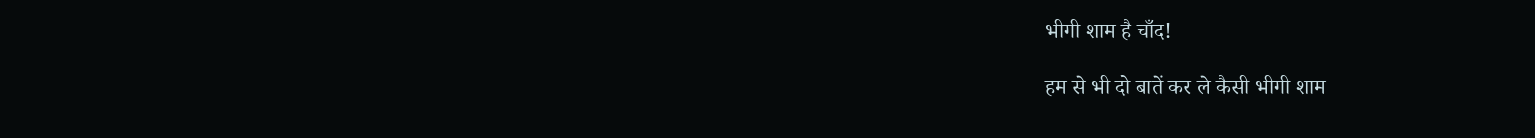भीगी शाम है चाँद!

हम से भी दो बातें कर ले कैसी भीगी शाम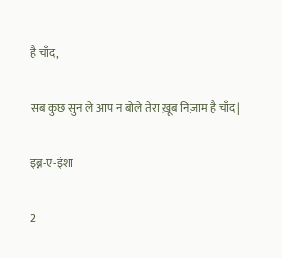है चाँद,

सब कुछ सुन ले आप न बोले तेरा ख़ूब निज़ाम है चाँद|

इब्न-ए-इंशा

2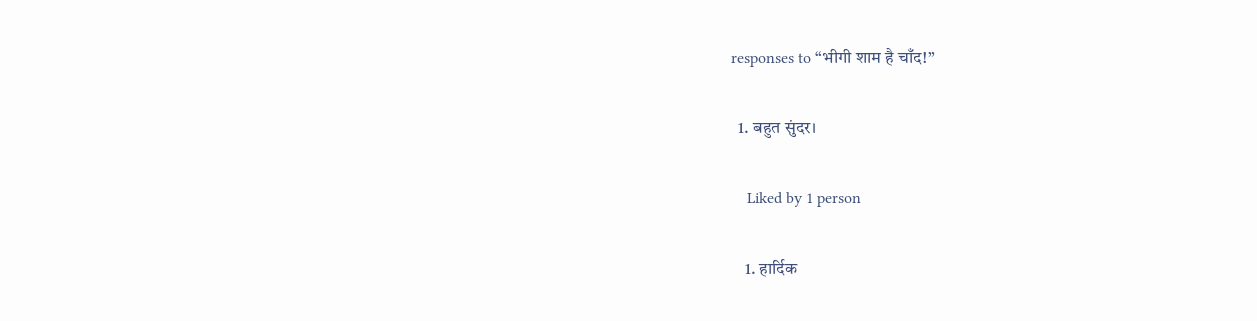responses to “भीगी शाम है चाँद!”

  1. बहुत सुंदर।

    Liked by 1 person

    1. हार्दिक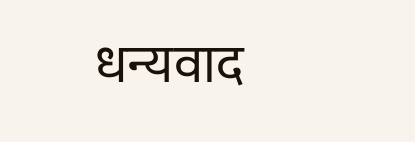धन्यवाद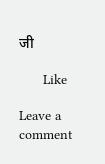जी

      Like

Leave a comment